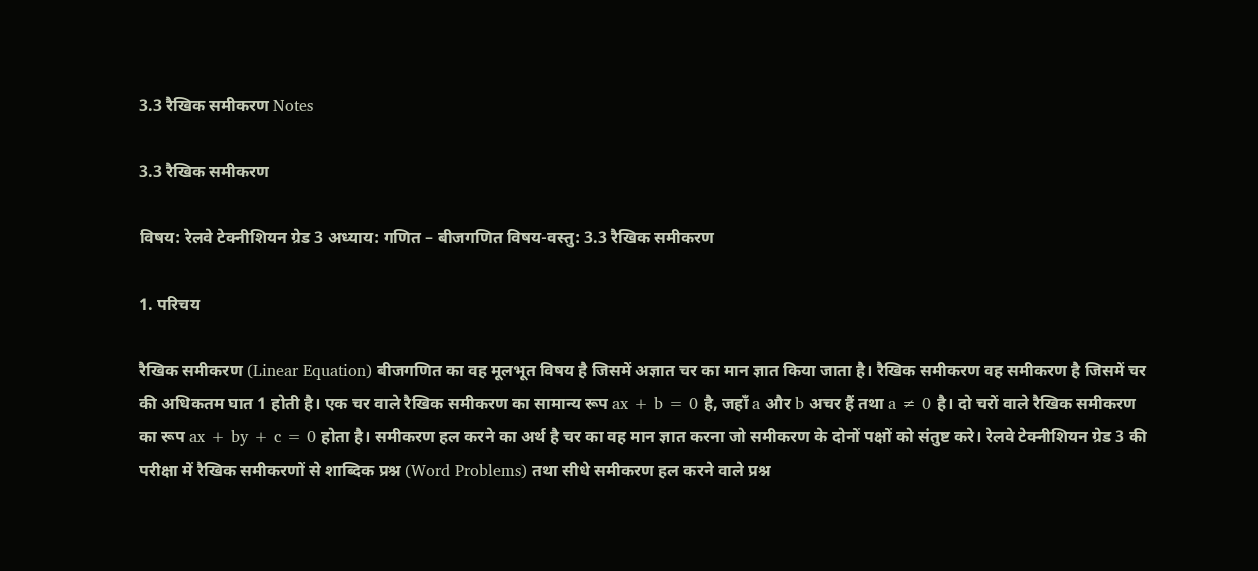3.3 रैखिक समीकरण Notes

3.3 रैखिक समीकरण

विषय: रेलवे टेक्नीशियन ग्रेड 3 अध्याय: गणित – बीजगणित विषय-वस्तु: 3.3 रैखिक समीकरण

1. परिचय

रैखिक समीकरण (Linear Equation) बीजगणित का वह मूलभूत विषय है जिसमें अज्ञात चर का मान ज्ञात किया जाता है। रैखिक समीकरण वह समीकरण है जिसमें चर की अधिकतम घात 1 होती है। एक चर वाले रैखिक समीकरण का सामान्य रूप ax + b = 0 है, जहाँ a और b अचर हैं तथा a ≠ 0 है। दो चरों वाले रैखिक समीकरण का रूप ax + by + c = 0 होता है। समीकरण हल करने का अर्थ है चर का वह मान ज्ञात करना जो समीकरण के दोनों पक्षों को संतुष्ट करे। रेलवे टेक्नीशियन ग्रेड 3 की परीक्षा में रैखिक समीकरणों से शाब्दिक प्रश्न (Word Problems) तथा सीधे समीकरण हल करने वाले प्रश्न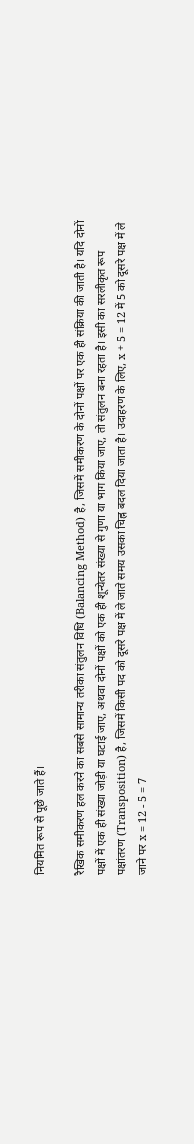नियमित रूप से पूछे जाते हैं।

रैखिक समीकरण हल करने का सबसे सामान्य तरीका संतुलन विधि (Balancing Method) है, जिसमें समीकरण के दोनों पक्षों पर एक ही संक्रिया की जाती है। यदि दोनों पक्षों में एक ही संख्या जोड़ी या घटाई जाए, अथवा दोनों पक्षों को एक ही शून्येतर संख्या से गुणा या भाग किया जाए, तो संतुलन बना रहता है। इसी का सरलीकृत रूप पक्षांतरण (Transposition) है, जिसमें किसी पद को दूसरे पक्ष में ले जाते समय उसका चिह्न बदल दिया जाता है। उदाहरण के लिए, x + 5 = 12 में 5 को दूसरे पक्ष में ले जाने पर x = 12 - 5 = 7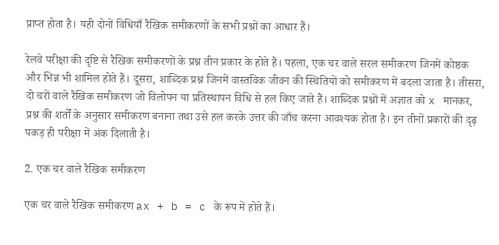प्राप्त होता है। यही दोनों विधियाँ रैखिक समीकरणों के सभी प्रश्नों का आधार हैं।

रेलवे परीक्षा की दृष्टि से रैखिक समीकरणों के प्रश्न तीन प्रकार के होते हैं। पहला, एक चर वाले सरल समीकरण जिनमें कोष्ठक और भिन्न भी शामिल होते हैं। दूसरा, शाब्दिक प्रश्न जिनमें वास्तविक जीवन की स्थितियों को समीकरण में बदला जाता है। तीसरा, दो चरों वाले रैखिक समीकरण जो विलोपन या प्रतिस्थापन विधि से हल किए जाते हैं। शाब्दिक प्रश्नों में अज्ञात को x मानकर, प्रश्न की शर्तों के अनुसार समीकरण बनाना तथा उसे हल करके उत्तर की जाँच करना आवश्यक होता है। इन तीनों प्रकारों की दृढ़ पकड़ ही परीक्षा में अंक दिलाती है।

2. एक चर वाले रैखिक समीकरण

एक चर वाले रैखिक समीकरण ax + b = c के रूप में होते हैं।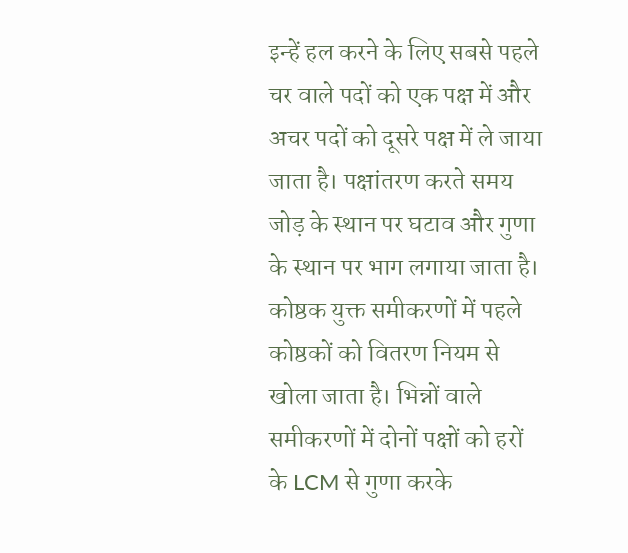इन्हें हल करने के लिए सबसे पहले चर वाले पदों को एक पक्ष में और अचर पदों को दूसरे पक्ष में ले जाया जाता है। पक्षांतरण करते समय जोड़ के स्थान पर घटाव और गुणा के स्थान पर भाग लगाया जाता है। कोष्ठक युक्त समीकरणों में पहले कोष्ठकों को वितरण नियम से खोला जाता है। भिन्नों वाले समीकरणों में दोनों पक्षों को हरों के LCM से गुणा करके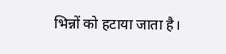भिन्नों को हटाया जाता है।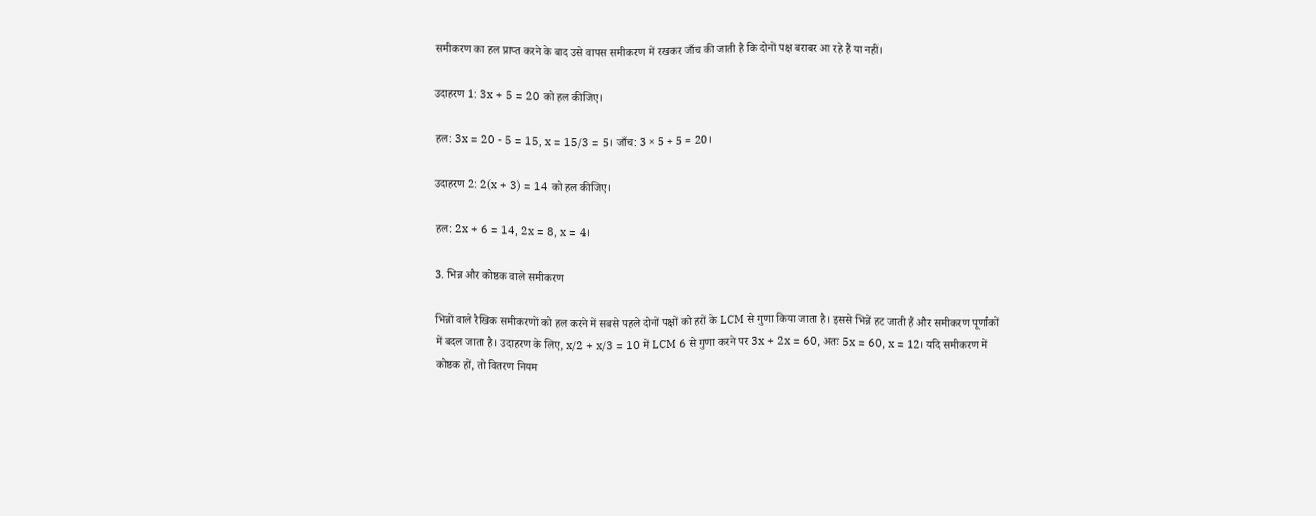समीकरण का हल प्राप्त करने के बाद उसे वापस समीकरण में रखकर जाँच की जाती है कि दोनों पक्ष बराबर आ रहे हैं या नहीं।

उदाहरण 1: 3x + 5 = 20 को हल कीजिए।

हल: 3x = 20 - 5 = 15, x = 15/3 = 5। जाँच: 3 × 5 + 5 = 20।

उदाहरण 2: 2(x + 3) = 14 को हल कीजिए।

हल: 2x + 6 = 14, 2x = 8, x = 4।

3. भिन्न और कोष्ठक वाले समीकरण

भिन्नों वाले रैखिक समीकरणों को हल करने में सबसे पहले दोनों पक्षों को हरों के LCM से गुणा किया जाता है। इससे भिन्नें हट जाती हैं और समीकरण पूर्णांकों में बदल जाता है। उदाहरण के लिए, x/2 + x/3 = 10 में LCM 6 से गुणा करने पर 3x + 2x = 60, अतः 5x = 60, x = 12। यदि समीकरण में कोष्ठक हों, तो वितरण नियम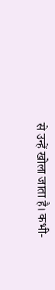से उन्हें खोला जाता है। कभी-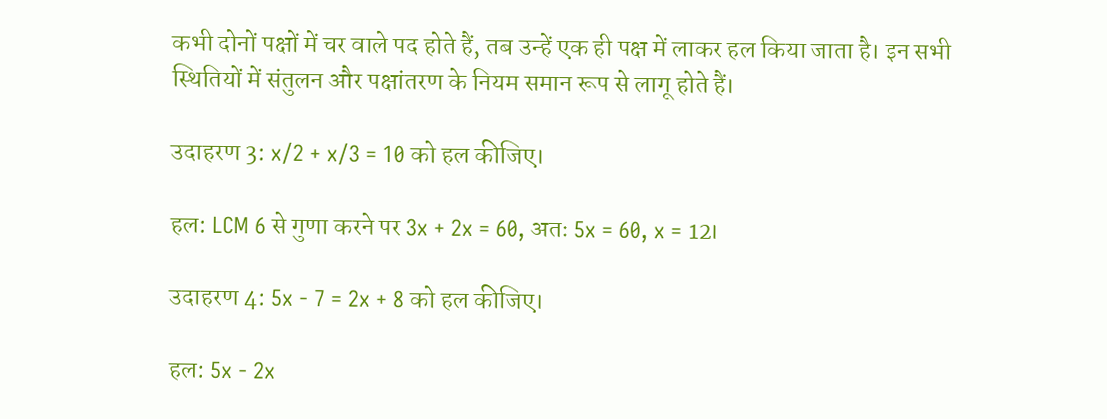कभी दोनों पक्षों में चर वाले पद होते हैं, तब उन्हें एक ही पक्ष में लाकर हल किया जाता है। इन सभी स्थितियों में संतुलन और पक्षांतरण के नियम समान रूप से लागू होते हैं।

उदाहरण 3: x/2 + x/3 = 10 को हल कीजिए।

हल: LCM 6 से गुणा करने पर 3x + 2x = 60, अतः 5x = 60, x = 12।

उदाहरण 4: 5x - 7 = 2x + 8 को हल कीजिए।

हल: 5x - 2x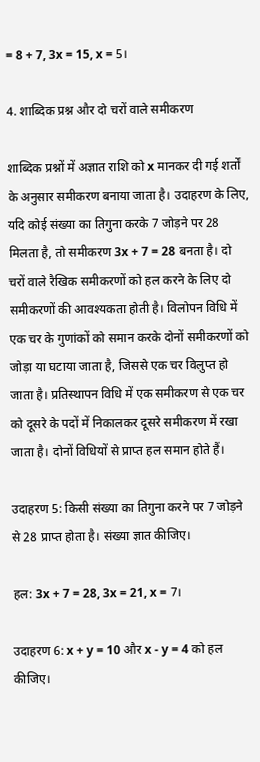= 8 + 7, 3x = 15, x = 5।

4. शाब्दिक प्रश्न और दो चरों वाले समीकरण

शाब्दिक प्रश्नों में अज्ञात राशि को x मानकर दी गई शर्तों के अनुसार समीकरण बनाया जाता है। उदाहरण के लिए, यदि कोई संख्या का तिगुना करके 7 जोड़ने पर 28 मिलता है, तो समीकरण 3x + 7 = 28 बनता है। दो चरों वाले रैखिक समीकरणों को हल करने के लिए दो समीकरणों की आवश्यकता होती है। विलोपन विधि में एक चर के गुणांकों को समान करके दोनों समीकरणों को जोड़ा या घटाया जाता है, जिससे एक चर विलुप्त हो जाता है। प्रतिस्थापन विधि में एक समीकरण से एक चर को दूसरे के पदों में निकालकर दूसरे समीकरण में रखा जाता है। दोनों विधियों से प्राप्त हल समान होते हैं।

उदाहरण 5: किसी संख्या का तिगुना करने पर 7 जोड़ने से 28 प्राप्त होता है। संख्या ज्ञात कीजिए।

हल: 3x + 7 = 28, 3x = 21, x = 7।

उदाहरण 6: x + y = 10 और x - y = 4 को हल कीजिए।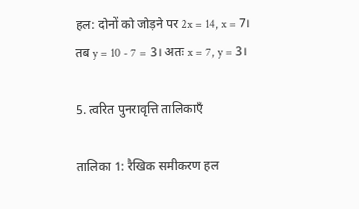हल: दोनों को जोड़ने पर 2x = 14, x = 7। तब y = 10 - 7 = 3। अतः x = 7, y = 3।

5. त्वरित पुनरावृत्ति तालिकाएँ

तालिका 1: रैखिक समीकरण हल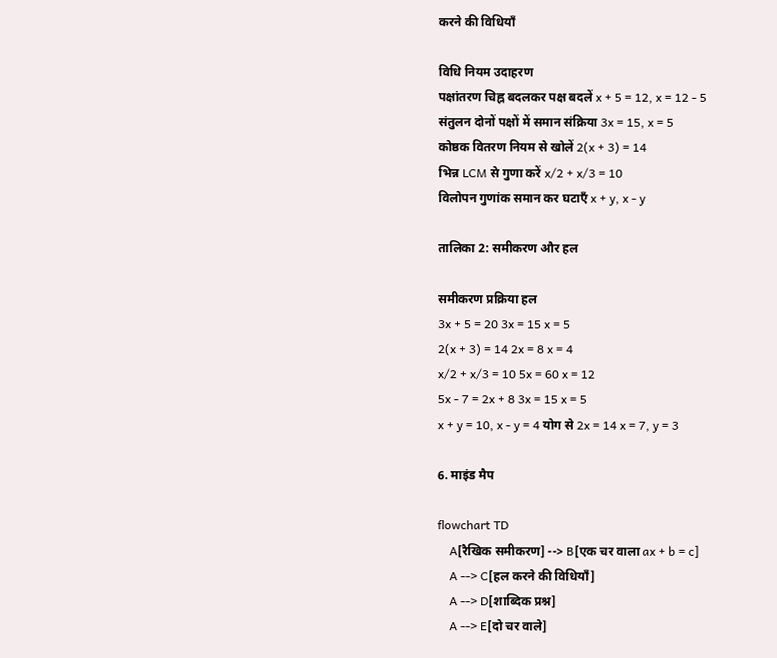करने की विधियाँ

विधि नियम उदाहरण
पक्षांतरण चिह्न बदलकर पक्ष बदलें x + 5 = 12, x = 12 - 5
संतुलन दोनों पक्षों में समान संक्रिया 3x = 15, x = 5
कोष्ठक वितरण नियम से खोलें 2(x + 3) = 14
भिन्न LCM से गुणा करें x/2 + x/3 = 10
विलोपन गुणांक समान कर घटाएँ x + y, x - y

तालिका 2: समीकरण और हल

समीकरण प्रक्रिया हल
3x + 5 = 20 3x = 15 x = 5
2(x + 3) = 14 2x = 8 x = 4
x/2 + x/3 = 10 5x = 60 x = 12
5x - 7 = 2x + 8 3x = 15 x = 5
x + y = 10, x - y = 4 योग से 2x = 14 x = 7, y = 3

6. माइंड मैप

flowchart TD
    A[रैखिक समीकरण] --> B[एक चर वाला ax + b = c]
    A --> C[हल करने की विधियाँ]
    A --> D[शाब्दिक प्रश्न]
    A --> E[दो चर वाले]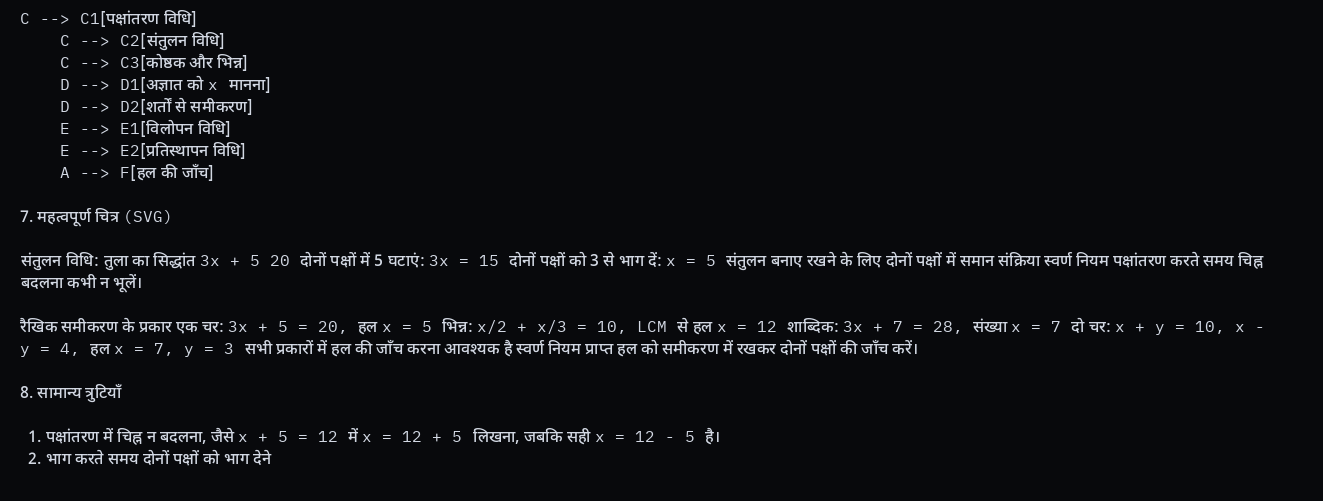C --> C1[पक्षांतरण विधि]
    C --> C2[संतुलन विधि]
    C --> C3[कोष्ठक और भिन्न]
    D --> D1[अज्ञात को x मानना]
    D --> D2[शर्तों से समीकरण]
    E --> E1[विलोपन विधि]
    E --> E2[प्रतिस्थापन विधि]
    A --> F[हल की जाँच]

7. महत्वपूर्ण चित्र (SVG)

संतुलन विधि: तुला का सिद्धांत 3x + 5 20 दोनों पक्षों में 5 घटाएं: 3x = 15 दोनों पक्षों को 3 से भाग दें: x = 5 संतुलन बनाए रखने के लिए दोनों पक्षों में समान संक्रिया स्वर्ण नियम पक्षांतरण करते समय चिह्न बदलना कभी न भूलें।

रैखिक समीकरण के प्रकार एक चर: 3x + 5 = 20, हल x = 5 भिन्न: x/2 + x/3 = 10, LCM से हल x = 12 शाब्दिक: 3x + 7 = 28, संख्या x = 7 दो चर: x + y = 10, x - y = 4, हल x = 7, y = 3 सभी प्रकारों में हल की जाँच करना आवश्यक है स्वर्ण नियम प्राप्त हल को समीकरण में रखकर दोनों पक्षों की जाँच करें।

8. सामान्य त्रुटियाँ

  1. पक्षांतरण में चिह्न न बदलना, जैसे x + 5 = 12 में x = 12 + 5 लिखना, जबकि सही x = 12 - 5 है।
  2. भाग करते समय दोनों पक्षों को भाग देने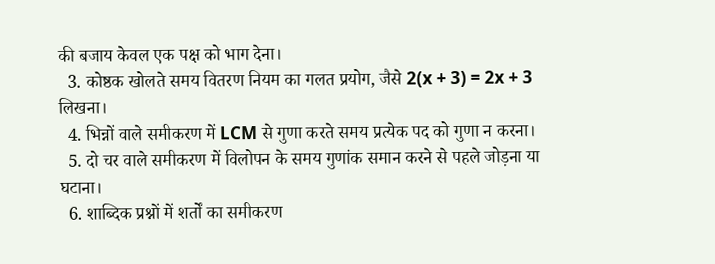की बजाय केवल एक पक्ष को भाग देना।
  3. कोष्ठक खोलते समय वितरण नियम का गलत प्रयोग, जैसे 2(x + 3) = 2x + 3 लिखना।
  4. भिन्नों वाले समीकरण में LCM से गुणा करते समय प्रत्येक पद को गुणा न करना।
  5. दो चर वाले समीकरण में विलोपन के समय गुणांक समान करने से पहले जोड़ना या घटाना।
  6. शाब्दिक प्रश्नों में शर्तों का समीकरण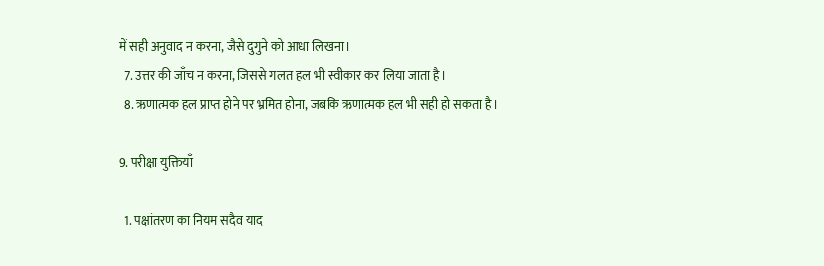में सही अनुवाद न करना, जैसे दुगुने को आधा लिखना।
  7. उत्तर की जाँच न करना, जिससे गलत हल भी स्वीकार कर लिया जाता है।
  8. ऋणात्मक हल प्राप्त होने पर भ्रमित होना, जबकि ऋणात्मक हल भी सही हो सकता है।

9. परीक्षा युक्तियाँ

  1. पक्षांतरण का नियम सदैव याद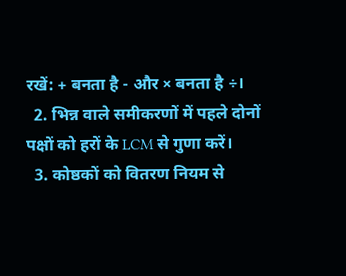रखें: + बनता है - और × बनता है ÷।
  2. भिन्न वाले समीकरणों में पहले दोनों पक्षों को हरों के LCM से गुणा करें।
  3. कोष्ठकों को वितरण नियम से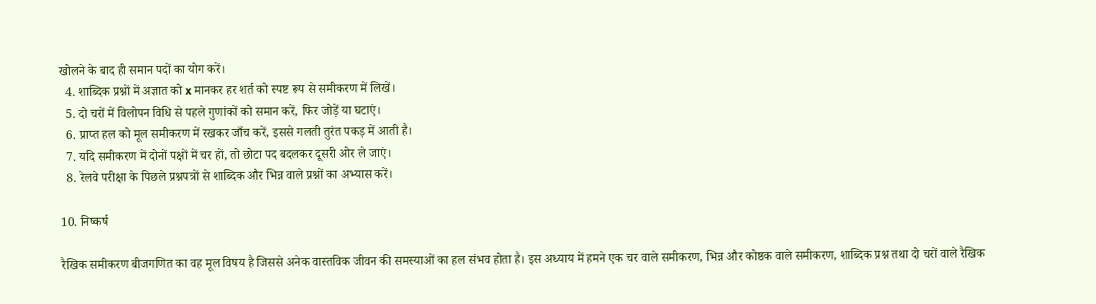खोलने के बाद ही समान पदों का योग करें।
  4. शाब्दिक प्रश्नों में अज्ञात को x मानकर हर शर्त को स्पष्ट रूप से समीकरण में लिखें।
  5. दो चरों में विलोपन विधि से पहले गुणांकों को समान करें, फिर जोड़ें या घटाएं।
  6. प्राप्त हल को मूल समीकरण में रखकर जाँच करें, इससे गलती तुरंत पकड़ में आती है।
  7. यदि समीकरण में दोनों पक्षों में चर हों, तो छोटा पद बदलकर दूसरी ओर ले जाएं।
  8. रेलवे परीक्षा के पिछले प्रश्नपत्रों से शाब्दिक और भिन्न वाले प्रश्नों का अभ्यास करें।

10. निष्कर्ष

रैखिक समीकरण बीजगणित का वह मूल विषय है जिससे अनेक वास्तविक जीवन की समस्याओं का हल संभव होता है। इस अध्याय में हमने एक चर वाले समीकरण, भिन्न और कोष्ठक वाले समीकरण, शाब्दिक प्रश्न तथा दो चरों वाले रैखिक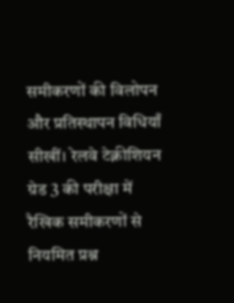समीकरणों की विलोपन और प्रतिस्थापन विधियाँ सीखीं। रेलवे टेक्नीशियन ग्रेड 3 की परीक्षा में रैखिक समीकरणों से नियमित प्रश्न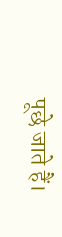पूछे जाते हैं।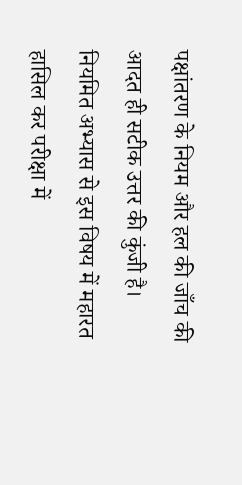पक्षांतरण के नियम और हल की जाँच की आदत ही सटीक उत्तर की कुंजी है। नियमित अभ्यास से इस विषय में महारत हासिल कर परीक्षा में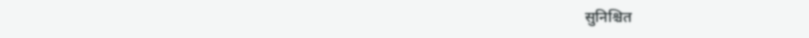सुनिश्चित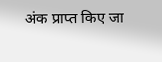अंक प्राप्त किए जा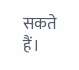सकते हैं।